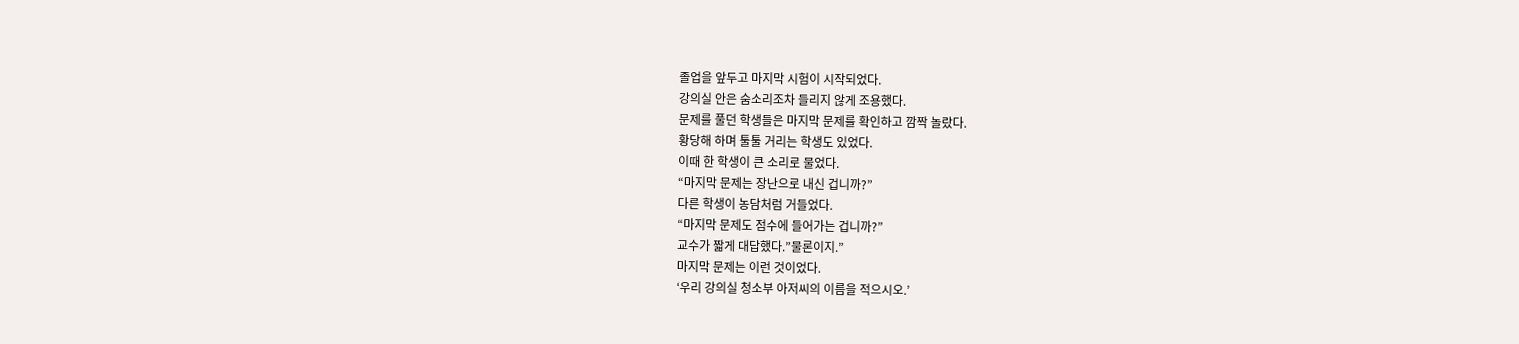졸업을 앞두고 마지막 시험이 시작되었다.
강의실 안은 숨소리조차 들리지 않게 조용했다.
문제를 풀던 학생들은 마지막 문제를 확인하고 깜짝 놀랐다.
황당해 하며 툴툴 거리는 학생도 있었다.
이때 한 학생이 큰 소리로 물었다.
“마지막 문제는 장난으로 내신 겁니까?”
다른 학생이 농담처럼 거들었다.
“마지막 문제도 점수에 들어가는 겁니까?”
교수가 짧게 대답했다.”물론이지.”
마지막 문제는 이런 것이었다.
‘우리 강의실 청소부 아저씨의 이름을 적으시오.’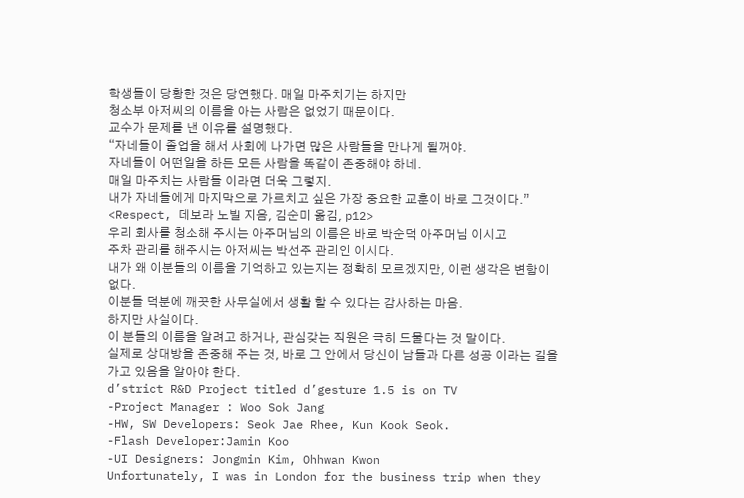학생들이 당황한 것은 당연했다. 매일 마주치기는 하지만
청소부 아저씨의 이름을 아는 사람은 없었기 때문이다.
교수가 문제를 낸 이유를 설명했다.
“자네들이 졸업을 해서 사회에 나가면 많은 사람들을 만나게 될꺼야.
자네들이 어떤일을 하든 모든 사람을 똑같이 존중해야 하네.
매일 마주치는 사람들 이라면 더욱 그렇지.
내가 자네들에게 마지막으로 가르치고 싶은 가장 중요한 교훈이 바로 그것이다.”
<Respect, 데보라 노빌 지음, 김순미 옮김, p12>
우리 회사를 청소해 주시는 아주머님의 이름은 바로 박순덕 아주머님 이시고
주차 관리를 해주시는 아저씨는 박선주 관리인 이시다.
내가 왜 이분들의 이름을 기억하고 있는지는 정확히 모르겠지만, 이런 생각은 변함이 없다.
이분들 덕분에 깨끗한 사무실에서 생활 할 수 있다는 감사하는 마음.
하지만 사실이다.
이 분들의 이름을 알려고 하거나, 관심갖는 직원은 극히 드물다는 것 말이다.
실제로 상대방을 존중해 주는 것, 바로 그 안에서 당신이 남들과 다른 성공 이라는 길을 가고 있음을 알아야 한다.
d’strict R&D Project titled d’gesture 1.5 is on TV
-Project Manager : Woo Sok Jang
-HW, SW Developers: Seok Jae Rhee, Kun Kook Seok.
-Flash Developer:Jamin Koo
-UI Designers: Jongmin Kim, Ohhwan Kwon
Unfortunately, I was in London for the business trip when they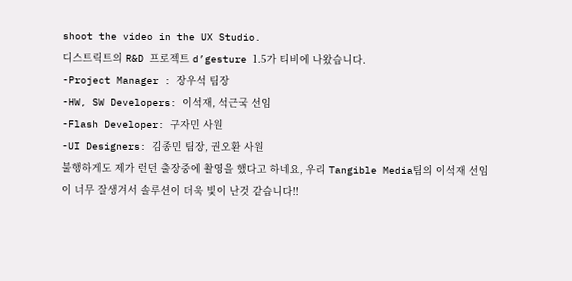shoot the video in the UX Studio.
디스트릭트의 R&D 프로젝트 d’gesture 1.5가 티비에 나왔습니다.
-Project Manager : 장우석 팀장
-HW, SW Developers: 이석재, 석근국 선임
-Flash Developer: 구자민 사원
-UI Designers: 김종민 팀장, 권오환 사원
불행하게도 제가 런던 출장중에 촬영을 했다고 하네요, 우리 Tangible Media팀의 이석재 선임이 너무 잘생겨서 솔루션이 더욱 빛이 난것 같습니다!!